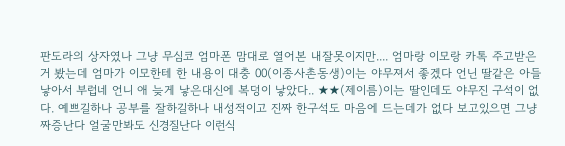판도라의 상자였나 그냥 무심코 엄마폰 맘대로 열어본 내잘못이지만.... 엄마랑 이모랑 카톡 주고받은거 봤는데 엄마가 이모한테 한 내용이 대충 00(이종사촌동생)이는 야무져서 좋겠다 언닌 딸같은 아들 낳아서 부럽네 언니 애 늦게 낳은대신에 복덩이 낳았다.. ★★(제이름)이는 딸인데도 야무진 구석이 없다. 예쁘길하나 공부를 잘하길하나 내성적이고 진짜 한구석도 마음에 드는데가 없다 보고있으면 그냥 짜증난다 얼굴만봐도 신경질난다 이런식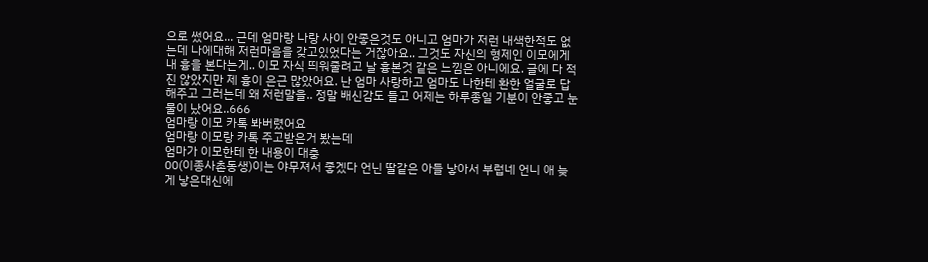으로 썼어요... 근데 엄마랑 나랑 사이 안좋은것도 아니고 엄마가 저런 내색한적도 없는데 나에대해 저런마음을 갖고있었다는 거잖아요.. 그것도 자신의 형제인 이모에게 내 흉을 본다는게.. 이모 자식 띄워줄려고 날 흉본것 같은 느낌은 아니에요. 글에 다 적진 않았지만 제 흉이 은근 많았어요. 난 엄마 사랑하고 엄마도 나한테 환한 얼굴로 답해주고 그러는데 왜 저런말을.. 정말 배신감도 들고 어제는 하루종일 기분이 안좋고 눈물이 났어요..666
엄마랑 이모 카톡 봐버렸어요
엄마랑 이모랑 카톡 주고받은거 봤는데
엄마가 이모한테 한 내용이 대충
00(이종사촌동생)이는 야무져서 좋겠다 언닌 딸같은 아들 낳아서 부럽네 언니 애 늦게 낳은대신에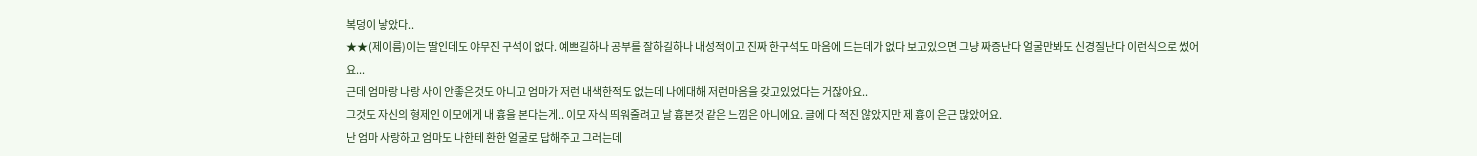복덩이 낳았다..
★★(제이름)이는 딸인데도 야무진 구석이 없다. 예쁘길하나 공부를 잘하길하나 내성적이고 진짜 한구석도 마음에 드는데가 없다 보고있으면 그냥 짜증난다 얼굴만봐도 신경질난다 이런식으로 썼어요...
근데 엄마랑 나랑 사이 안좋은것도 아니고 엄마가 저런 내색한적도 없는데 나에대해 저런마음을 갖고있었다는 거잖아요..
그것도 자신의 형제인 이모에게 내 흉을 본다는게.. 이모 자식 띄워줄려고 날 흉본것 같은 느낌은 아니에요. 글에 다 적진 않았지만 제 흉이 은근 많았어요.
난 엄마 사랑하고 엄마도 나한테 환한 얼굴로 답해주고 그러는데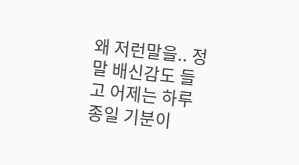왜 저런말을.. 정말 배신감도 들고 어제는 하루종일 기분이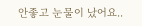안좋고 눈물이 났어요..